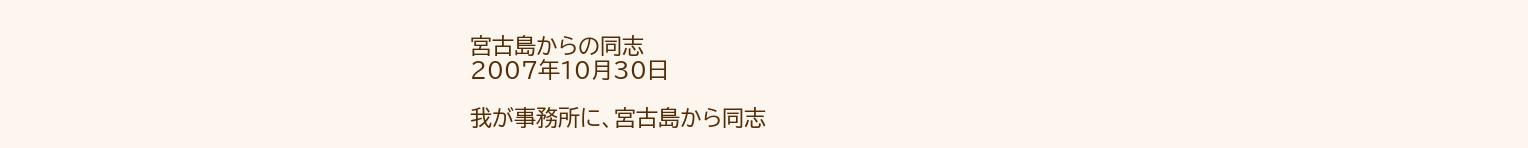宮古島からの同志
2007年10月30日

我が事務所に、宮古島から同志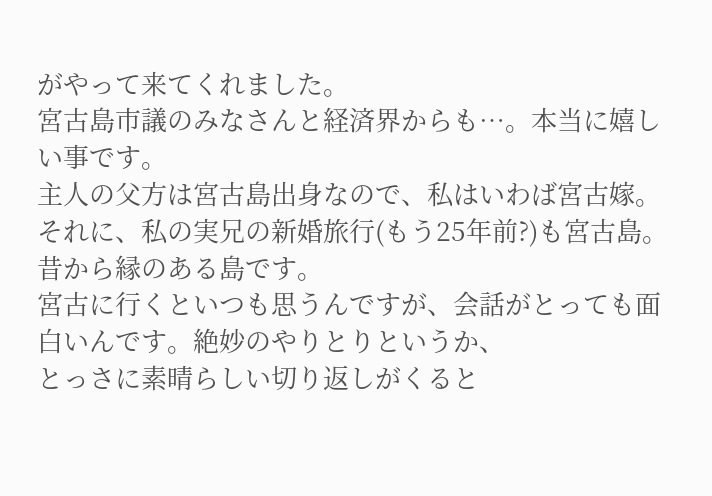がやって来てくれました。
宮古島市議のみなさんと経済界からも…。本当に嬉しい事です。
主人の父方は宮古島出身なので、私はいわば宮古嫁。
それに、私の実兄の新婚旅行(もう25年前?)も宮古島。昔から縁のある島です。
宮古に行くといつも思うんですが、会話がとっても面白いんです。絶妙のやりとりというか、
とっさに素晴らしい切り返しがくると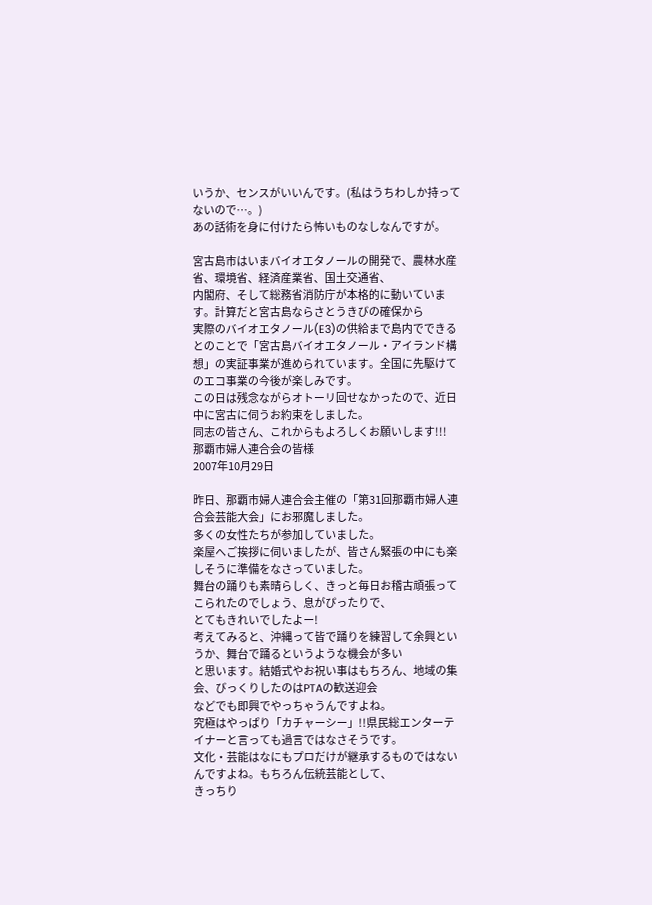いうか、センスがいいんです。(私はうちわしか持ってないので…。)
あの話術を身に付けたら怖いものなしなんですが。

宮古島市はいまバイオエタノールの開発で、農林水産省、環境省、経済産業省、国土交通省、
内閣府、そして総務省消防庁が本格的に動いています。計算だと宮古島ならさとうきびの確保から
実際のバイオエタノール(E3)の供給まで島内でできるとのことで「宮古島バイオエタノール・アイランド構想」の実証事業が進められています。全国に先駆けてのエコ事業の今後が楽しみです。
この日は残念ながらオトーリ回せなかったので、近日中に宮古に伺うお約束をしました。
同志の皆さん、これからもよろしくお願いします!!!
那覇市婦人連合会の皆様
2007年10月29日

昨日、那覇市婦人連合会主催の「第31回那覇市婦人連合会芸能大会」にお邪魔しました。
多くの女性たちが参加していました。
楽屋へご挨拶に伺いましたが、皆さん緊張の中にも楽しそうに準備をなさっていました。
舞台の踊りも素晴らしく、きっと毎日お稽古頑張ってこられたのでしょう、息がぴったりで、
とてもきれいでしたよー!
考えてみると、沖縄って皆で踊りを練習して余興というか、舞台で踊るというような機会が多い
と思います。結婚式やお祝い事はもちろん、地域の集会、びっくりしたのはPTAの歓送迎会
などでも即興でやっちゃうんですよね。
究極はやっぱり「カチャーシー」!!県民総エンターテイナーと言っても過言ではなさそうです。
文化・芸能はなにもプロだけが継承するものではないんですよね。もちろん伝統芸能として、
きっちり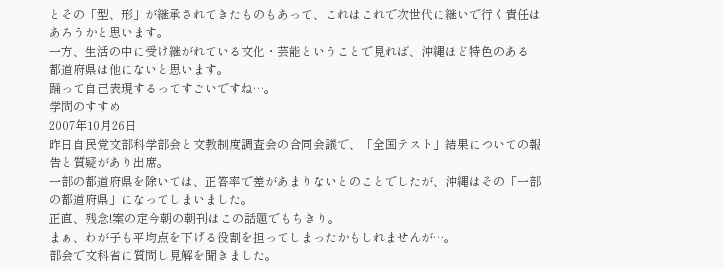とその「型、形」が継承されてきたものもあって、これはこれで次世代に継いで行く責任は
あろうかと思います。
一方、生活の中に受け継がれている文化・芸能ということで見れば、沖縄ほど特色のある
都道府県は他にないと思います。
踊って自己表現するってすごいですね…。
学問のすすめ
2007年10月26日
昨日自民党文部科学部会と文教制度調査会の合同会議で、「全国テスト」結果についての報告と質疑があり出席。
一部の都道府県を除いては、正答率で差があまりないとのことでしたが、沖縄はその「一部の都道府県」になってしまいました。
正直、残念!案の定今朝の朝刊はこの話題でもちきり。
まぁ、わが子も平均点を下げる役割を担ってしまったかもしれませんが…。
部会で文科省に質問し見解を聞きました。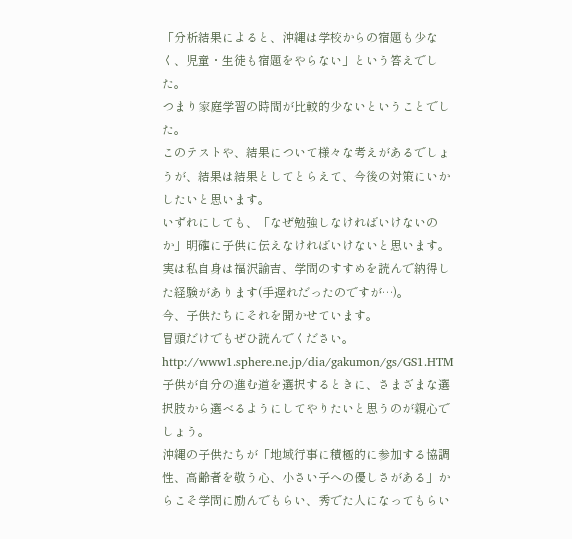「分析結果によると、沖縄は学校からの宿題も少なく、児童・生徒も宿題をやらない」という答えでした。
つまり家庭学習の時間が比較的少ないということでした。
このテストや、結果について様々な考えがあるでしょうが、結果は結果としてとらえて、今後の対策にいかしたいと思います。
いずれにしても、「なぜ勉強しなければいけないのか」明確に子供に伝えなければいけないと思います。
実は私自身は福沢諭吉、学問のすすめを読んで納得した経験があります(手遅れだったのですが…)。
今、子供たちにそれを聞かせています。
冒頭だけでもぜひ読んでください。
http://www1.sphere.ne.jp/dia/gakumon/gs/GS1.HTM
子供が自分の進む道を選択するときに、さまざまな選択肢から選べるようにしてやりたいと思うのが親心でしょう。
沖縄の子供たちが「地域行事に積極的に参加する協調性、高齢者を敬う心、小さい子への優しさがある」からこそ学問に励んでもらい、秀でた人になってもらい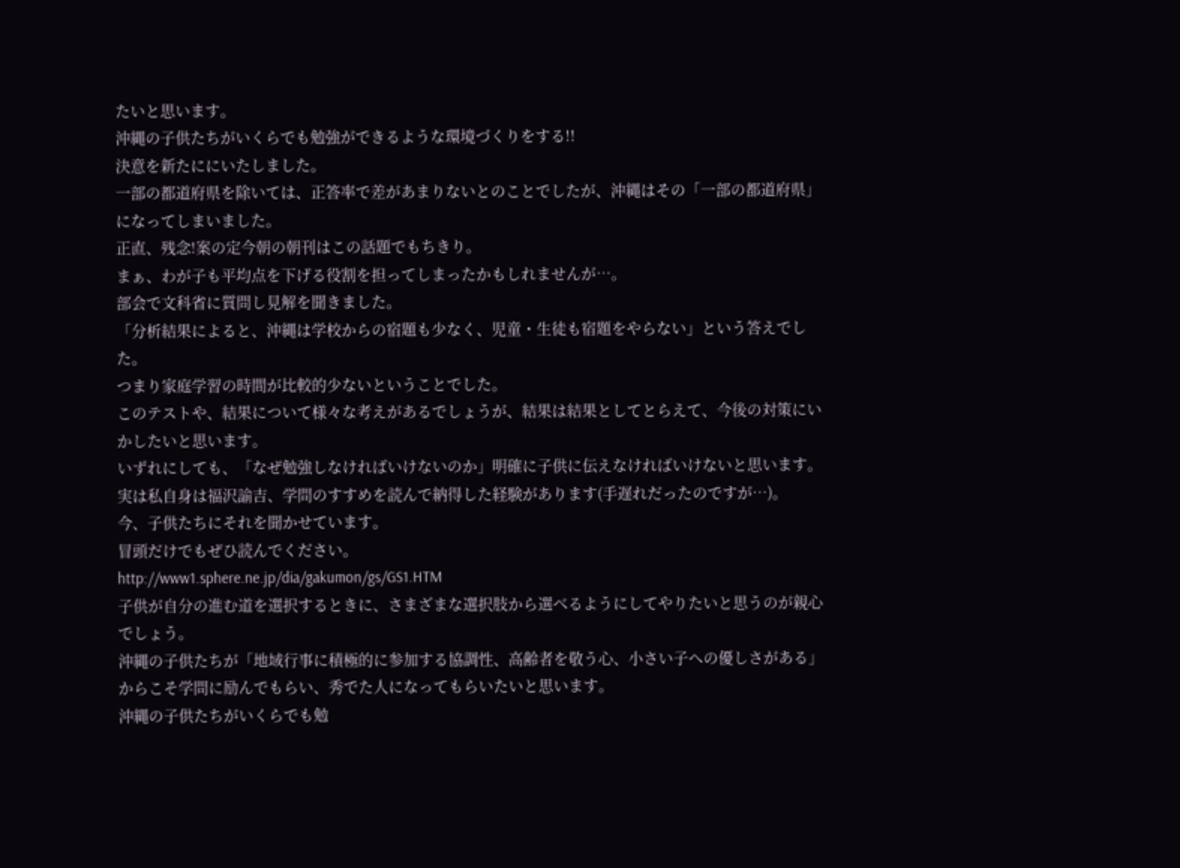たいと思います。
沖縄の子供たちがいくらでも勉強ができるような環境づくりをする!!
決意を新たににいたしました。
一部の都道府県を除いては、正答率で差があまりないとのことでしたが、沖縄はその「一部の都道府県」になってしまいました。
正直、残念!案の定今朝の朝刊はこの話題でもちきり。
まぁ、わが子も平均点を下げる役割を担ってしまったかもしれませんが…。
部会で文科省に質問し見解を聞きました。
「分析結果によると、沖縄は学校からの宿題も少なく、児童・生徒も宿題をやらない」という答えでした。
つまり家庭学習の時間が比較的少ないということでした。
このテストや、結果について様々な考えがあるでしょうが、結果は結果としてとらえて、今後の対策にいかしたいと思います。
いずれにしても、「なぜ勉強しなければいけないのか」明確に子供に伝えなければいけないと思います。
実は私自身は福沢諭吉、学問のすすめを読んで納得した経験があります(手遅れだったのですが…)。
今、子供たちにそれを聞かせています。
冒頭だけでもぜひ読んでください。
http://www1.sphere.ne.jp/dia/gakumon/gs/GS1.HTM
子供が自分の進む道を選択するときに、さまざまな選択肢から選べるようにしてやりたいと思うのが親心でしょう。
沖縄の子供たちが「地域行事に積極的に参加する協調性、高齢者を敬う心、小さい子への優しさがある」からこそ学問に励んでもらい、秀でた人になってもらいたいと思います。
沖縄の子供たちがいくらでも勉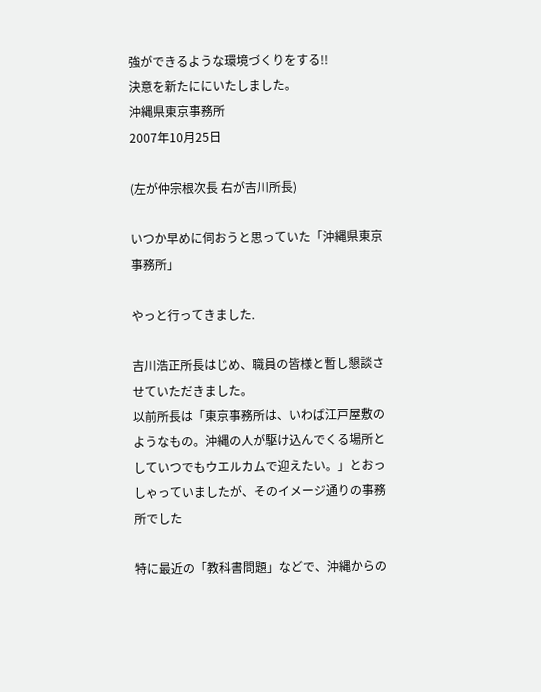強ができるような環境づくりをする!!
決意を新たににいたしました。
沖縄県東京事務所
2007年10月25日

(左が仲宗根次長 右が吉川所長)

いつか早めに伺おうと思っていた「沖縄県東京事務所」

やっと行ってきました.

吉川浩正所長はじめ、職員の皆様と暫し懇談させていただきました。
以前所長は「東京事務所は、いわば江戸屋敷のようなもの。沖縄の人が駆け込んでくる場所としていつでもウエルカムで迎えたい。」とおっしゃっていましたが、そのイメージ通りの事務所でした

特に最近の「教科書問題」などで、沖縄からの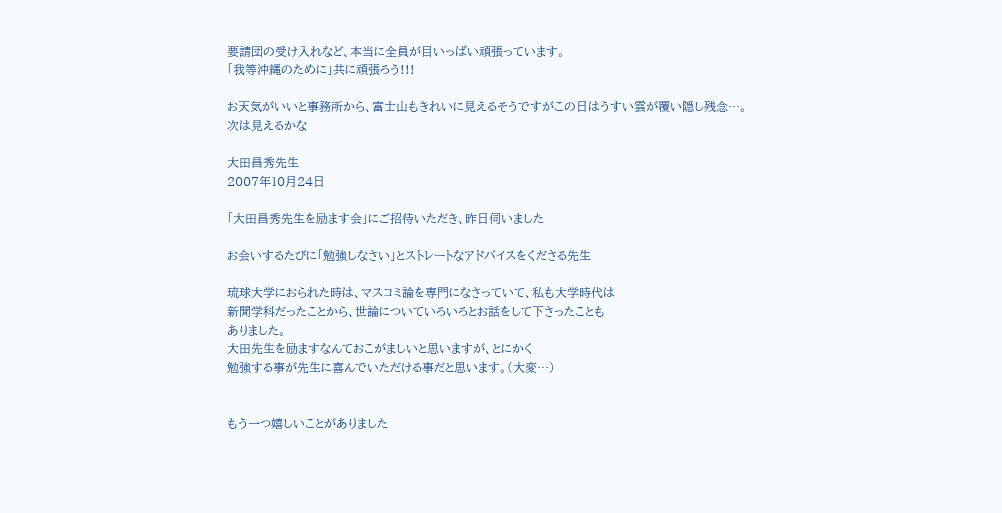要請団の受け入れなど、本当に全員が目いっぱい頑張っています。
「我等沖縄のために」共に頑張ろう!!!

お天気がいいと事務所から、富士山もきれいに見えるそうですがこの日はうすい雲が覆い隠し残念…。
次は見えるかな

大田昌秀先生
2007年10月24日

「大田昌秀先生を励ます会」にご招待いただき、昨日伺いました

お会いするたびに「勉強しなさい」とストレートなアドバイスをくださる先生

琉球大学におられた時は、マスコミ論を専門になさっていて、私も大学時代は
新聞学科だったことから、世論についていろいろとお話をして下さったことも
ありました。
大田先生を励ますなんておこがましいと思いますが、とにかく
勉強する事が先生に喜んでいただける事だと思います。(大変…)


もう一つ嬉しいことがありました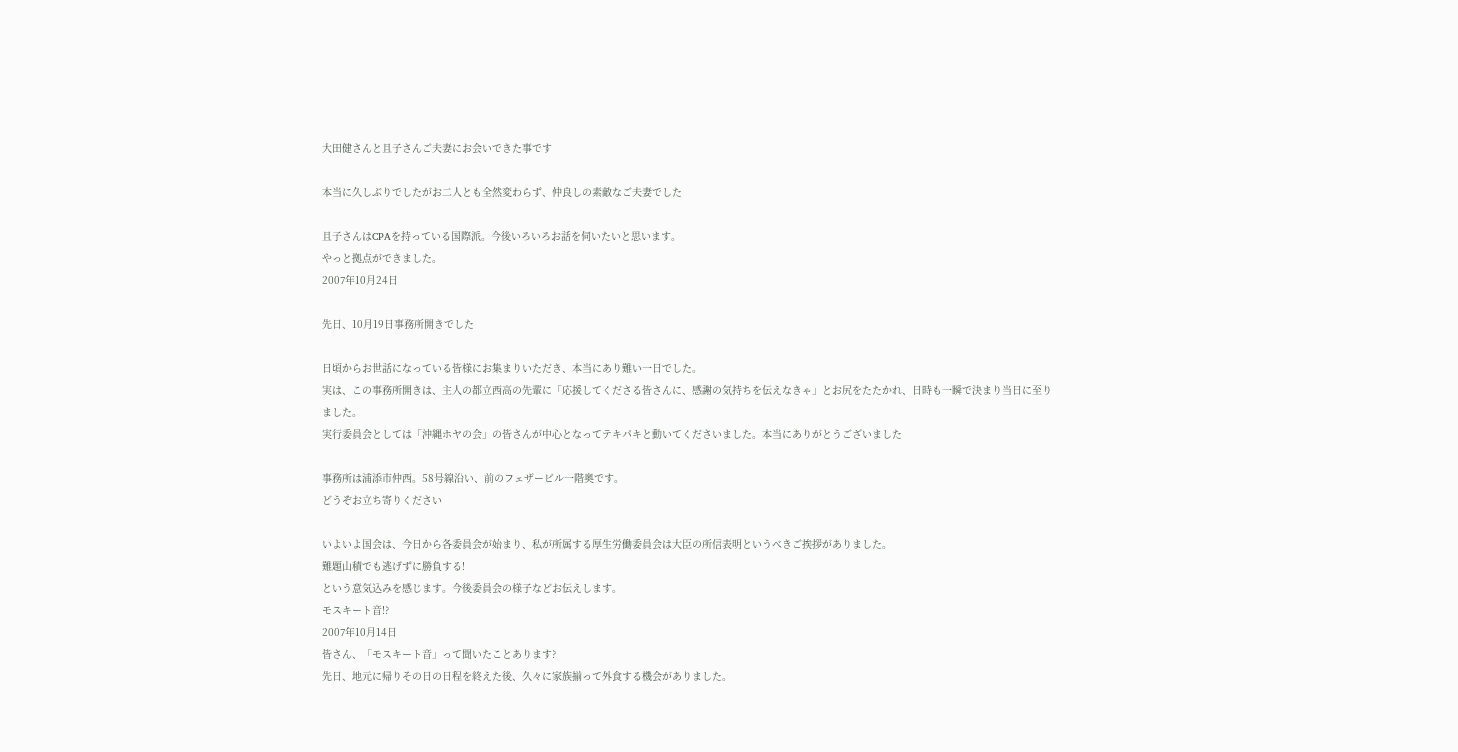大田健さんと且子さんご夫妻にお会いできた事です

本当に久しぶりでしたがお二人とも全然変わらず、仲良しの素敵なご夫妻でした

且子さんはCPAを持っている国際派。今後いろいろお話を伺いたいと思います。
やっと拠点ができました。
2007年10月24日

先日、10月19日事務所開きでした

日頃からお世話になっている皆様にお集まりいただき、本当にあり難い一日でした。
実は、この事務所開きは、主人の都立西高の先輩に「応援してくださる皆さんに、感謝の気持ちを伝えなきゃ」とお尻をたたかれ、日時も一瞬で決まり当日に至りました。
実行委員会としては「沖縄ホヤの会」の皆さんが中心となってテキパキと動いてくださいました。本当にありがとうございました

事務所は浦添市仲西。58号線沿い、前のフェザービル一階奥です。
どうぞお立ち寄りください

いよいよ国会は、今日から各委員会が始まり、私が所属する厚生労働委員会は大臣の所信表明というべきご挨拶がありました。
難題山積でも逃げずに勝負する!
という意気込みを感じます。今後委員会の様子などお伝えします。
モスキート音!?
2007年10月14日
皆さん、「モスキート音」って聞いたことあります?
先日、地元に帰りその日の日程を終えた後、久々に家族揃って外食する機会がありました。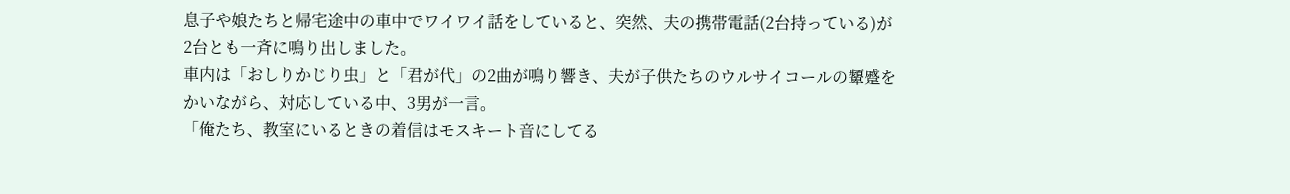息子や娘たちと帰宅途中の車中でワイワイ話をしていると、突然、夫の携帯電話(2台持っている)が
2台とも一斉に鳴り出しました。
車内は「おしりかじり虫」と「君が代」の2曲が鳴り響き、夫が子供たちのウルサイコールの顰蹙を
かいながら、対応している中、3男が一言。
「俺たち、教室にいるときの着信はモスキート音にしてる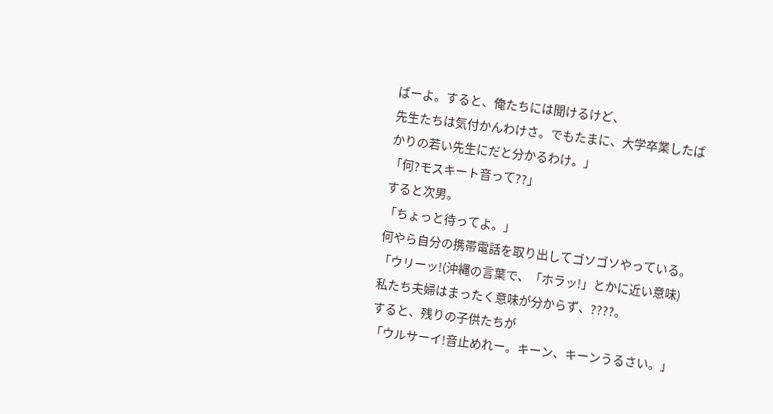ばーよ。すると、俺たちには聞けるけど、
先生たちは気付かんわけさ。でもたまに、大学卒業したばかりの若い先生にだと分かるわけ。」
「何?モスキート音って??」
すると次男。
「ちょっと待ってよ。」
何やら自分の携帯電話を取り出してゴソゴソやっている。
「ウリーッ!(沖縄の言葉で、「ホラッ!」とかに近い意味)
私たち夫婦はまったく意味が分からず、????。
すると、残りの子供たちが
「ウルサーイ!音止めれー。キーン、キーンうるさい。」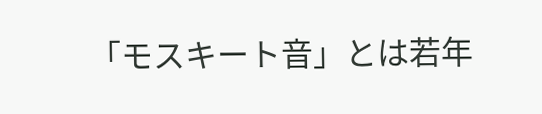「モスキート音」とは若年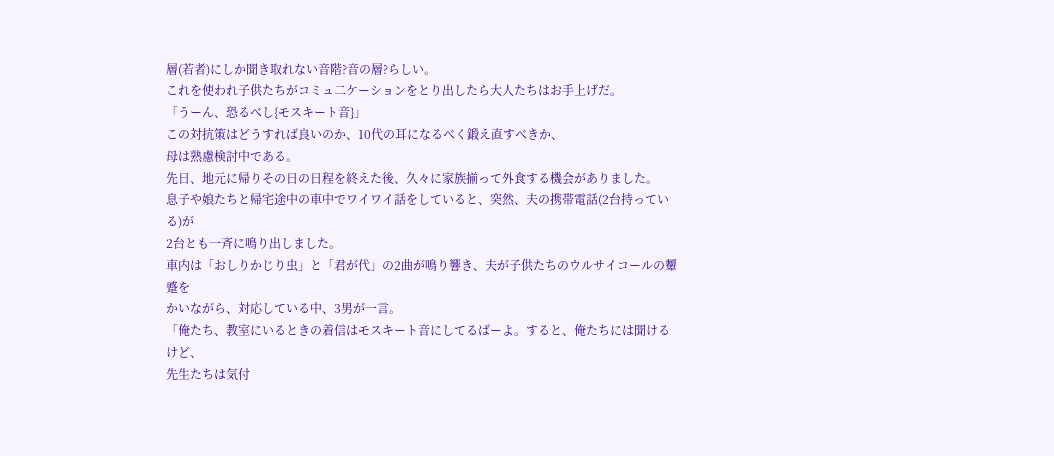層(若者)にしか聞き取れない音階?音の層?らしい。
これを使われ子供たちがコミュ二ケーションをとり出したら大人たちはお手上げだ。
「うーん、恐るべし{モスキート音}」
この対抗策はどうすれば良いのか、10代の耳になるべく鍛え直すべきか、
母は熟慮検討中である。
先日、地元に帰りその日の日程を終えた後、久々に家族揃って外食する機会がありました。
息子や娘たちと帰宅途中の車中でワイワイ話をしていると、突然、夫の携帯電話(2台持っている)が
2台とも一斉に鳴り出しました。
車内は「おしりかじり虫」と「君が代」の2曲が鳴り響き、夫が子供たちのウルサイコールの顰蹙を
かいながら、対応している中、3男が一言。
「俺たち、教室にいるときの着信はモスキート音にしてるばーよ。すると、俺たちには聞けるけど、
先生たちは気付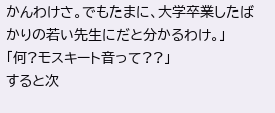かんわけさ。でもたまに、大学卒業したばかりの若い先生にだと分かるわけ。」
「何?モスキート音って??」
すると次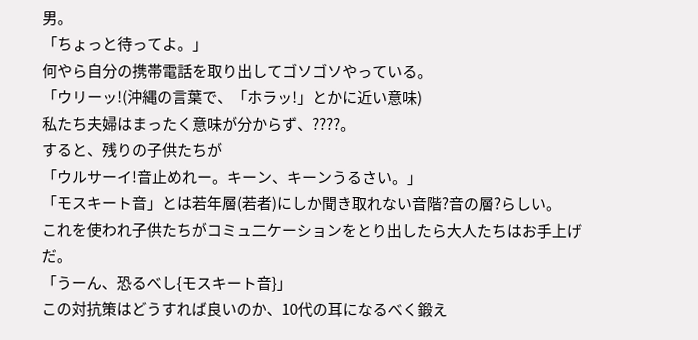男。
「ちょっと待ってよ。」
何やら自分の携帯電話を取り出してゴソゴソやっている。
「ウリーッ!(沖縄の言葉で、「ホラッ!」とかに近い意味)
私たち夫婦はまったく意味が分からず、????。
すると、残りの子供たちが
「ウルサーイ!音止めれー。キーン、キーンうるさい。」
「モスキート音」とは若年層(若者)にしか聞き取れない音階?音の層?らしい。
これを使われ子供たちがコミュ二ケーションをとり出したら大人たちはお手上げだ。
「うーん、恐るべし{モスキート音}」
この対抗策はどうすれば良いのか、10代の耳になるべく鍛え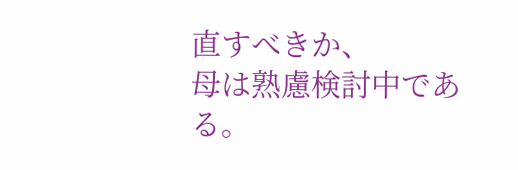直すべきか、
母は熟慮検討中である。